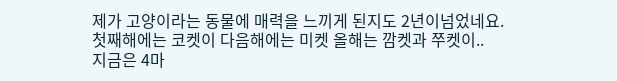제가 고양이라는 동물에 매력을 느끼게 된지도 2년이넘었네요.
첫째해에는 코켓이 다음해에는 미켓 올해는 깜켓과 쭈켓이..
지금은 4마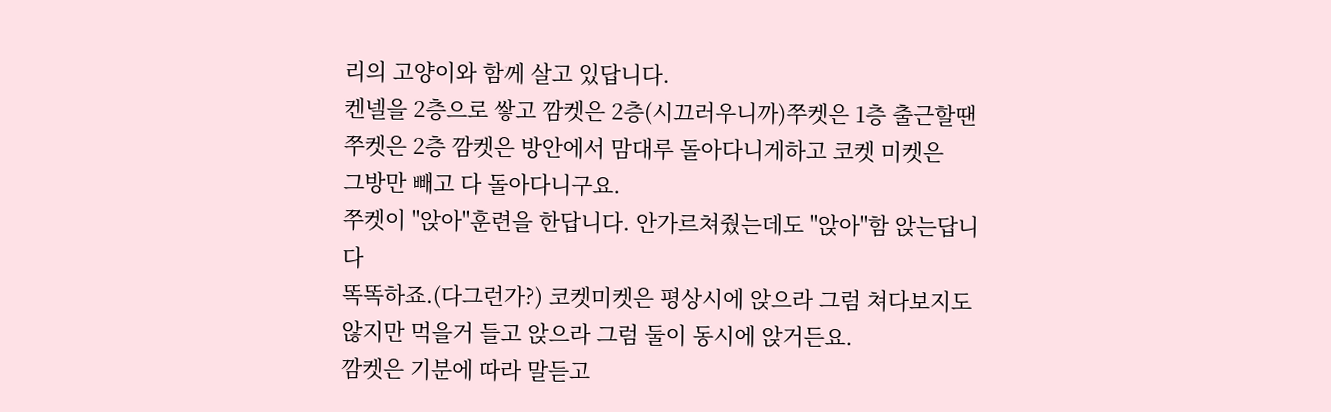리의 고양이와 함께 살고 있답니다.
켄넬을 2층으로 쌓고 깜켓은 2층(시끄러우니까)쭈켓은 1층 출근할땐
쭈켓은 2층 깜켓은 방안에서 맘대루 돌아다니게하고 코켓 미켓은
그방만 빼고 다 돌아다니구요.
쭈켓이 "앉아"훈련을 한답니다. 안가르쳐줬는데도 "앉아"함 앉는답니다
똑똑하죠.(다그런가?) 코켓미켓은 평상시에 앉으라 그럼 쳐다보지도
않지만 먹을거 들고 앉으라 그럼 둘이 동시에 앉거든요.
깜켓은 기분에 따라 말듣고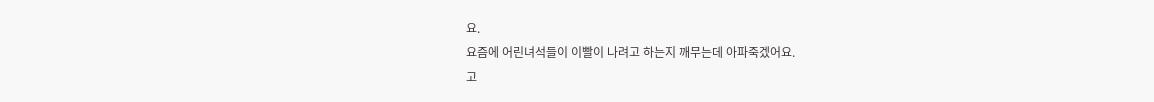요.
요즘에 어린녀석들이 이빨이 나려고 하는지 깨무는데 아파죽겠어요.
고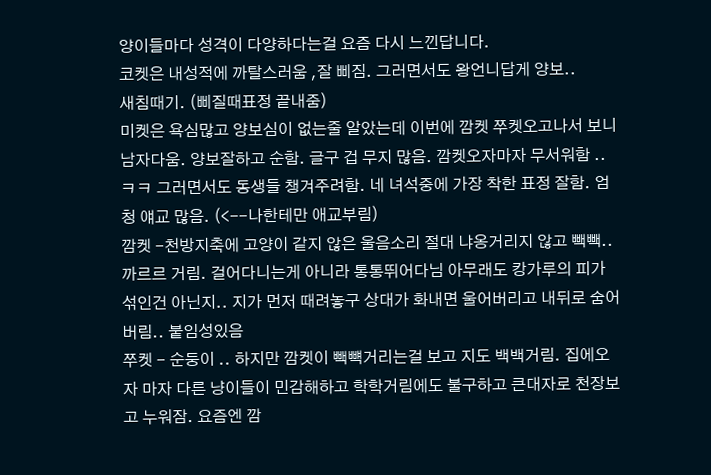양이들마다 성격이 다양하다는걸 요즘 다시 느낀답니다.
코켓은 내성적에 까탈스러움 ,잘 삐짐. 그러면서도 왕언니답게 양보..
새침때기. (삐질때표정 끝내줌)
미켓은 욕심많고 양보심이 없는줄 알았는데 이번에 깜켓 쭈켓오고나서 보니 남자다움. 양보잘하고 순함. 글구 겁 무지 많음. 깜켓오자마자 무서워함 .. ㅋㅋ 그러면서도 동생들 챙겨주려함. 네 녀석중에 가장 착한 표정 잘함. 엄청 얘교 많음. (<--나한테만 애교부림)
깜켓 -천방지축에 고양이 같지 않은 울음소리 절대 냐옹거리지 않고 빽빽.. 까르르 거림. 걸어다니는게 아니라 통통뛰어다님 아무래도 캉가루의 피가 섞인건 아닌지.. 지가 먼저 때려놓구 상대가 화내면 울어버리고 내뒤로 숨어버림.. 붙임성있음
쭈켓 - 순둥이 .. 하지만 깜켓이 빽뺵거리는걸 보고 지도 백백거림. 집에오자 마자 다른 냥이들이 민감해하고 학학거림에도 불구하고 큰대자로 천장보고 누워잠. 요즘엔 깜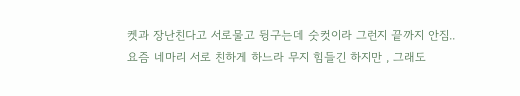켓과 장난친다고 서로물고 뒹구는데 숫컷이라 그런지 끝까지 안짐..
요즘 네마리 서로 친하게 하느라 무지 힘들긴 하지만 , 그래도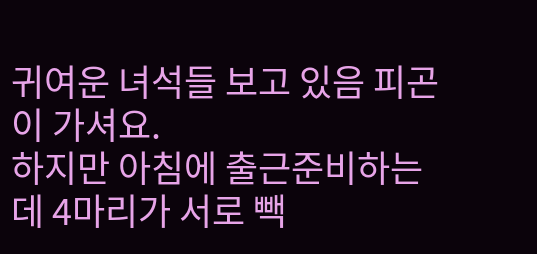귀여운 녀석들 보고 있음 피곤이 가셔요.
하지만 아침에 출근준비하는데 4마리가 서로 빽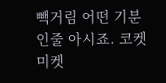빽거림 어떤 기분인줄 아시죠. 코켓 미켓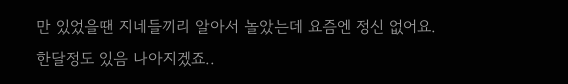만 있었을땐 지네들끼리 알아서 놀았는데 요즘엔 정신 없어요.
한달정도 있음 나아지겠죠..